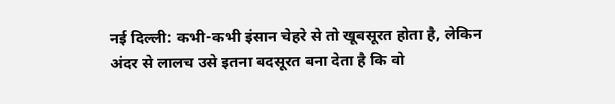नई दिल्ली: कभी-कभी इंसान चेहरे से तो खूबसूरत होता है, लेकिन अंदर से लालच उसे इतना बदसूरत बना देता है कि वो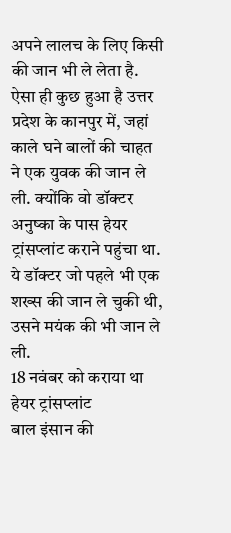अपने लालच के लिए किसी की जान भी ले लेता है. ऐसा ही कुछ हुआ है उत्तर प्रदेश के कानपुर में, जहां काले घने बालों की चाहत ने एक युवक की जान ले ली. क्योंकि वो डॉक्टर अनुष्का के पास हेयर ट्रांसप्लांट कराने पहुंचा था. ये डॉक्टर जो पहले भी एक शख्स की जान ले चुकी थी, उसने मयंक की भी जान ले ली.
18 नवंबर को कराया था हेयर ट्रांसप्लांट
बाल इंसान की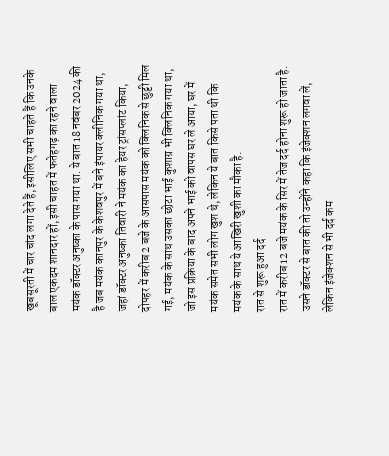खूबसूरती में चार चांद लगा देते हैं, इसीलिए सभी चाहते हैं कि उनके बाल एकदम शानदार हों, इसी चाहत में फतेहगढ़ का रहने वाला मयंक डॉक्टर अनुष्का के पास गया था. ये बात 18 नवंबर 2024 की है जब मयंक कानपुर के केशवपुर में बने इंपायर क्लीनिक गया था, जहां डॉक्टर अनुष्का तिवारी ने मयंक का हेयर ट्रांसप्लांट किया, दोपहर में करीब 2 बजे के आसपास मयंक को क्लिनिक से छुट्टी मिल गई, मयंक के साथ उसका छोटा भाई कुशाग्र भी क्लिनिक गया था, जो इस प्रक्रिया के बाद अपने भाई को वापस घर ले आया, घर में मयंक समेत सभी लोग खुश थे, लेकिन ये बात किसे पता थी कि मयंक के साथ ये आखिरी खुशी का मौका है.
रात से शुरू हुआ दर्द
रात में करीब 12 बजे मयंक के सिर में तेज दर्द होना शुरू हो जाता है. उसने डॉक्टर से बात की तो उन्होंने कहा कि इंजेक्शन लगवा लें, लेकिन इंजेक्शन से भी दर्द कम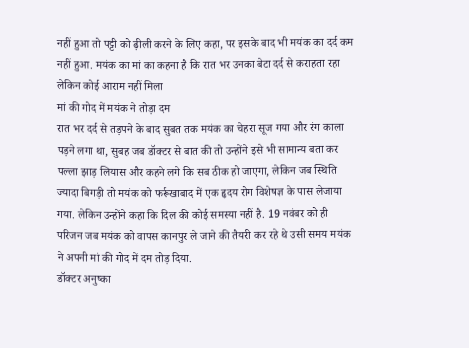नहीं हुआ तो पट्टी को ढ़ीली करने के लिए कहा, पर इसके बाद भी मयंक का दर्द कम नहीं हुआ. मयंक का मां का कहना है कि रात भर उनका बेटा दर्द से कराहता रहा लेकिन कोई आराम नहीं मिला
मां की गोद में मयंक ने तोड़ा दम
रात भर दर्द से तड़पने के बाद सुबत तक मयंक का चेहरा सूज गया और रंग काला पड़ने लगा था, सुबह जब डॉक्टर से बात की तो उन्होंने इसे भी सामान्य बता कर पल्ला झाड़ लियास और कहने लगे कि सब ठीक हो जाएगा, लेकिन जब स्थिति ज्यादा बिगड़ी तो मयंक को फर्रूखाबाद में एक हृदय रोग विशेषज्ञ के पास लेजाया गया. लेकिन उन्होंने कहा कि दिल की कोई समस्या नहीं है. 19 नवंबर को ही परिजन जब मयंक को वापस कानपुर ले जाने की तैयरी कर रहे थे उसी समय मयंक ने अपनी मां की गोद में दम तोड़ दिया.
डॉक्टर अनुष्का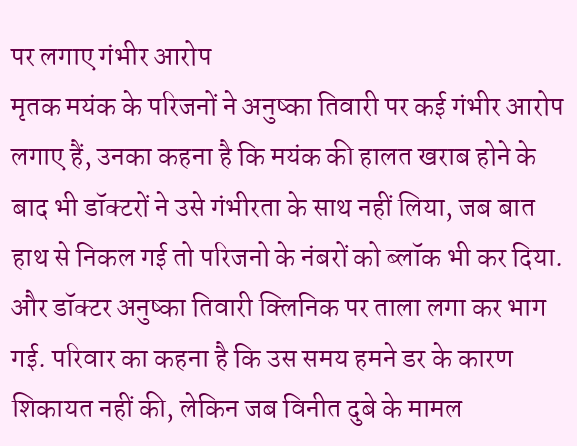पर लगाए गंभीर आरोप
मृतक मयंक के परिजनों ने अनुष्का तिवारी पर कई गंभीर आरोप लगाए हैं, उनका कहना है कि मयंक की हालत खराब होने के बाद भी डॉक्टरों ने उसे गंभीरता के साथ नहीं लिया, जब बात हाथ से निकल गई तो परिजनो के नंबरों को ब्लॉक भी कर दिया. और डॉक्टर अनुष्का तिवारी क्लिनिक पर ताला लगा कर भाग गई. परिवार का कहना है कि उस समय हमने डर के कारण शिकायत नहीं की, लेकिन जब विनीत दुबे के मामल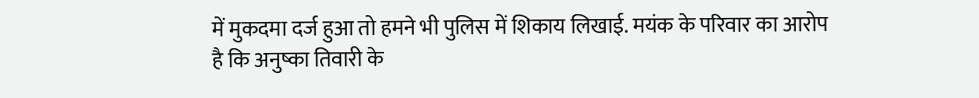में मुकदमा दर्ज हुआ तो हमने भी पुलिस में शिकाय लिखाई. मयंक के परिवार का आरोप है कि अनुष्का तिवारी के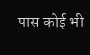पास कोई भी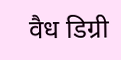वैध डिग्री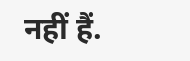नहीं हैं.